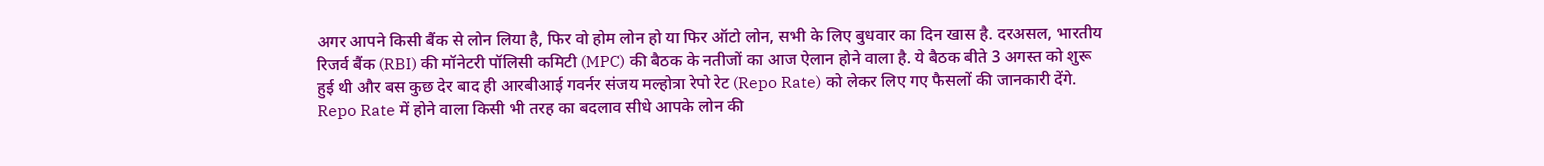अगर आपने किसी बैंक से लोन लिया है, फिर वो होम लोन हो या फिर ऑटो लोन, सभी के लिए बुधवार का दिन खास है. दरअसल, भारतीय रिजर्व बैंक (RBI) की मॉनेटरी पॉलिसी कमिटी (MPC) की बैठक के नतीजों का आज ऐलान होने वाला है. ये बैठक बीते 3 अगस्त को शुरू हुई थी और बस कुछ देर बाद ही आरबीआई गवर्नर संजय मल्होत्रा रेपो रेट (Repo Rate) को लेकर लिए गए फैसलों की जानकारी देंगे. Repo Rate में होने वाला किसी भी तरह का बदलाव सीधे आपके लोन की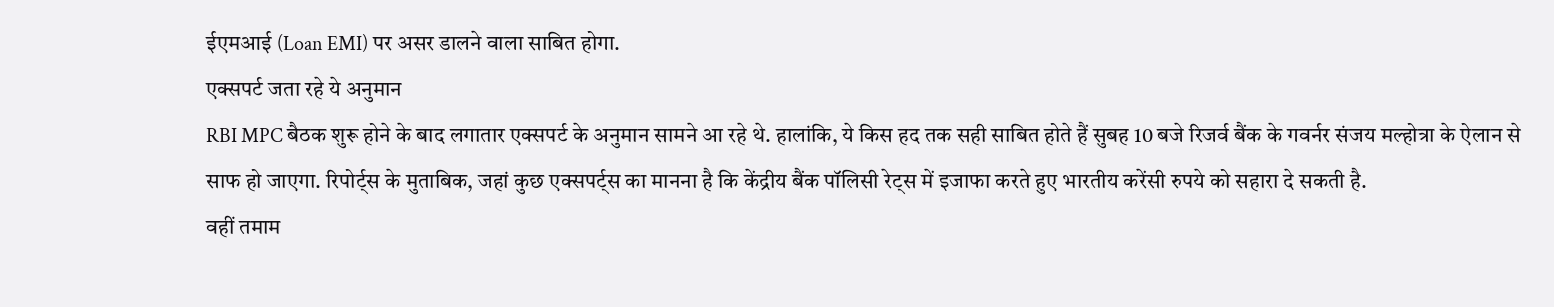ईएमआई (Loan EMI) पर असर डालने वाला साबित होगा.
एक्सपर्ट जता रहे ये अनुमान
RBI MPC बैठक शुरू होने के बाद लगातार एक्सपर्ट के अनुमान सामने आ रहे थे. हालांकि, ये किस हद तक सही साबित होते हैं सुबह 10 बजे रिजर्व बैंक के गवर्नर संजय मल्होत्रा के ऐलान से साफ हो जाएगा. रिपोर्ट्स के मुताबिक, जहां कुछ एक्सपर्ट्स का मानना है कि केंद्रीय बैंक पॉलिसी रेट्स में इजाफा करते हुए भारतीय करेंसी रुपये को सहारा दे सकती है.
वहीं तमाम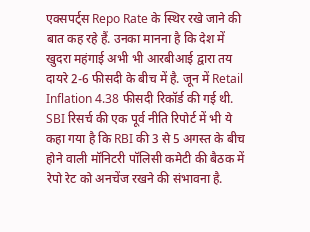एक्सपर्ट्स Repo Rate के स्थिर रखे जाने की बात कह रहे हैं. उनका मानना है कि देश में खुदरा महंगाई अभी भी आरबीआई द्वारा तय दायरे 2-6 फीसदी के बीच में है. जून में Retail Inflation 4.38 फीसदी रिकॉर्ड की गई थी. SBI रिसर्च की एक पूर्व नीति रिपोर्ट में भी ये कहा गया है कि RBI की 3 से 5 अगस्त के बीच होने वाली मॉनिटरी पॉलिसी कमेटी की बैठक में रेपो रेट को अनचेंज रखने की संभावना है.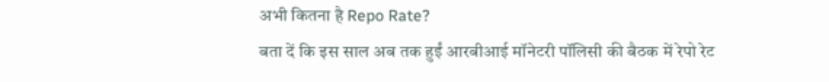अभी कितना है Repo Rate?
बता दें कि इस साल अब तक हुईं आरबीआई मॉनेटरी पॉलिसी की बैठक में रेपो रेट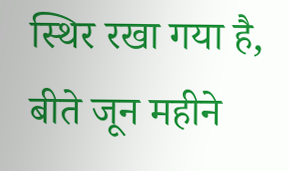स्थिर रखा गया है, बीते जून महीने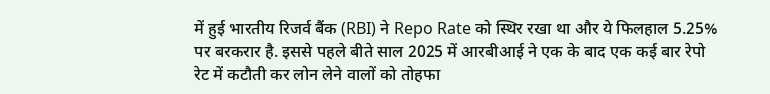में हुई भारतीय रिजर्व बैंक (RBI) ने Repo Rate को स्थिर रखा था और ये फिलहाल 5.25% पर बरकरार है. इससे पहले बीते साल 2025 में आरबीआई ने एक के बाद एक कई बार रेपो रेट में कटौती कर लोन लेने वालों को तोहफा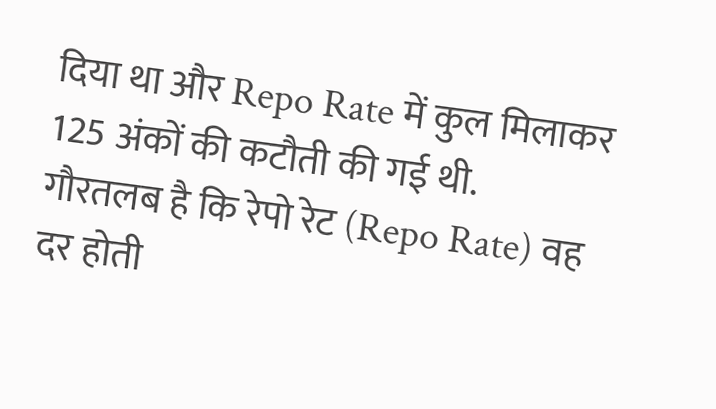दिया था और Repo Rate में कुल मिलाकर 125 अंकों की कटौती की गई थी.
गौरतलब है कि रेपो रेट (Repo Rate) वह दर होती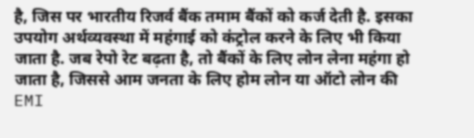है, जिस पर भारतीय रिजर्व बैंक तमाम बैंकों को कर्ज देती है. इसका उपयोग अर्थव्यवस्था में महंगाई को कंट्रोल करने के लिए भी किया जाता है. जब रेपो रेट बढ़ता है, तो बैंकों के लिए लोन लेना महंगा हो जाता है, जिससे आम जनता के लिए होम लोन या ऑटो लोन की EMI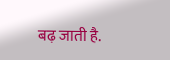बढ़ जाती है.